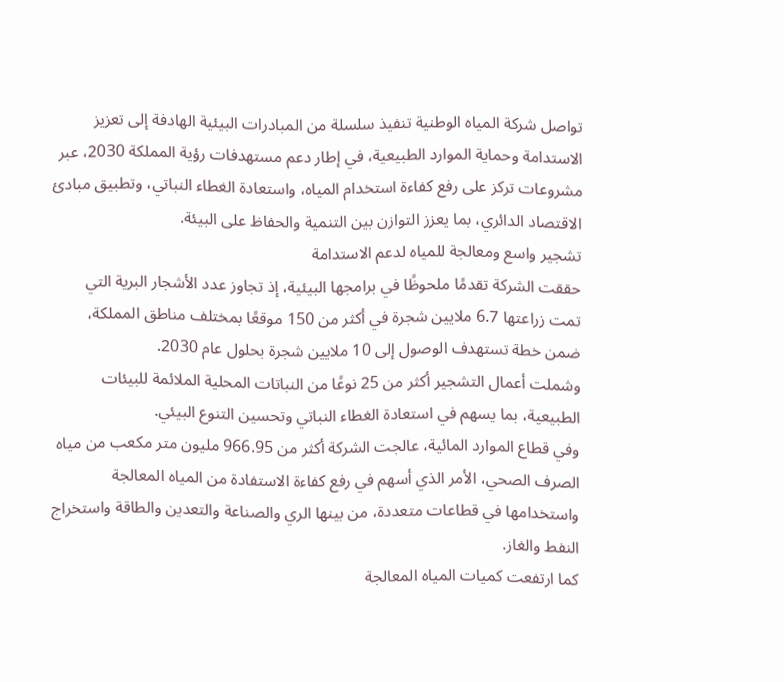تواصل شركة المياه الوطنية تنفيذ سلسلة من المبادرات البيئية الهادفة إلى تعزيز الاستدامة وحماية الموارد الطبيعية، في إطار دعم مستهدفات رؤية المملكة 2030، عبر مشروعات تركز على رفع كفاءة استخدام المياه، واستعادة الغطاء النباتي، وتطبيق مبادئ الاقتصاد الدائري، بما يعزز التوازن بين التنمية والحفاظ على البيئة.
تشجير واسع ومعالجة للمياه لدعم الاستدامة
حققت الشركة تقدمًا ملحوظًا في برامجها البيئية، إذ تجاوز عدد الأشجار البرية التي تمت زراعتها 6.7 ملايين شجرة في أكثر من 150 موقعًا بمختلف مناطق المملكة، ضمن خطة تستهدف الوصول إلى 10 ملايين شجرة بحلول عام 2030.
وشملت أعمال التشجير أكثر من 25 نوعًا من النباتات المحلية الملائمة للبيئات الطبيعية، بما يسهم في استعادة الغطاء النباتي وتحسين التنوع البيئي.
وفي قطاع الموارد المائية، عالجت الشركة أكثر من 966.95 مليون متر مكعب من مياه الصرف الصحي، الأمر الذي أسهم في رفع كفاءة الاستفادة من المياه المعالجة واستخدامها في قطاعات متعددة، من بينها الري والصناعة والتعدين والطاقة واستخراج النفط والغاز.
كما ارتفعت كميات المياه المعالجة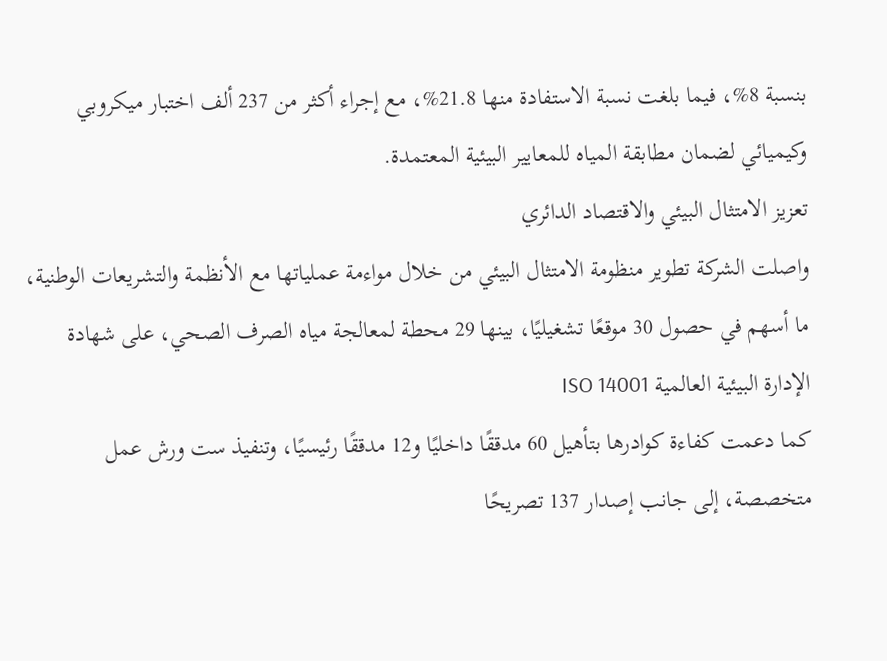بنسبة 8%، فيما بلغت نسبة الاستفادة منها 21.8%، مع إجراء أكثر من 237 ألف اختبار ميكروبي وكيميائي لضمان مطابقة المياه للمعايير البيئية المعتمدة.
تعزيز الامتثال البيئي والاقتصاد الدائري
واصلت الشركة تطوير منظومة الامتثال البيئي من خلال مواءمة عملياتها مع الأنظمة والتشريعات الوطنية، ما أسهم في حصول 30 موقعًا تشغيليًا، بينها 29 محطة لمعالجة مياه الصرف الصحي، على شهادة الإدارة البيئية العالمية ISO 14001
كما دعمت كفاءة كوادرها بتأهيل 60 مدققًا داخليًا و12 مدققًا رئيسيًا، وتنفيذ ست ورش عمل متخصصة، إلى جانب إصدار 137 تصريحًا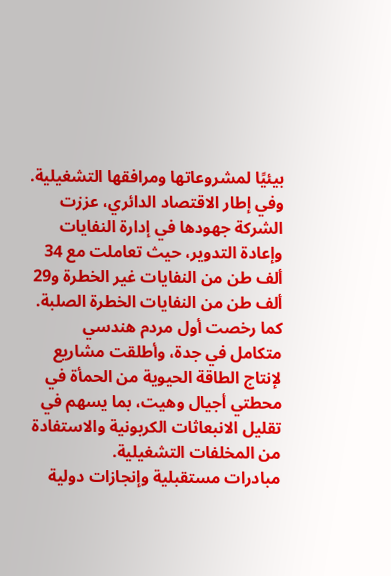بيئيًا لمشروعاتها ومرافقها التشغيلية.
وفي إطار الاقتصاد الدائري، عززت الشركة جهودها في إدارة النفايات وإعادة التدوير، حيث تعاملت مع 34 ألف طن من النفايات غير الخطرة و29 ألف طن من النفايات الخطرة الصلبة.
كما رخصت أول مردم هندسي متكامل في جدة، وأطلقت مشاريع لإنتاج الطاقة الحيوية من الحمأة في محطتي أجيال وهيت، بما يسهم في تقليل الانبعاثات الكربونية والاستفادة من المخلفات التشغيلية.
مبادرات مستقبلية وإنجازات دولية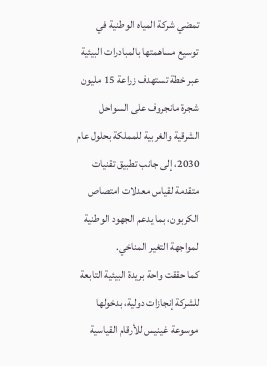تمضي شركة المياه الوطنية في توسيع مساهمتها بالمبادرات البيئية عبر خطة تستهدف زراعة 15 مليون شجرة مانجروف على السواحل الشرقية والغربية للمملكة بحلول عام 2030، إلى جانب تطبيق تقنيات متقدمة لقياس معدلات امتصاص الكربون، بما يدعم الجهود الوطنية لمواجهة التغير المناخي.
كما حققت واحة بريدة البيئية التابعة للشركة إنجازات دولية، بدخولها موسوعة غينيس للأرقام القياسية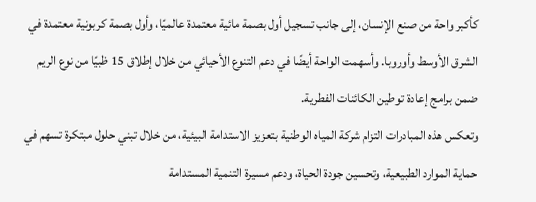كأكبر واحة من صنع الإنسان، إلى جانب تسجيل أول بصمة مائية معتمدة عالميًا، وأول بصمة كربونية معتمدة في الشرق الأوسط وأوروبا. وأسهمت الواحة أيضًا في دعم التنوع الأحيائي من خلال إطلاق 15 ظبيًا من نوع الريم ضمن برامج إعادة توطين الكائنات الفطرية.
وتعكس هذه المبادرات التزام شركة المياه الوطنية بتعزيز الاستدامة البيئية، من خلال تبني حلول مبتكرة تسهم في حماية الموارد الطبيعية، وتحسين جودة الحياة، ودعم مسيرة التنمية المستدامة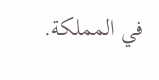في المملكة.